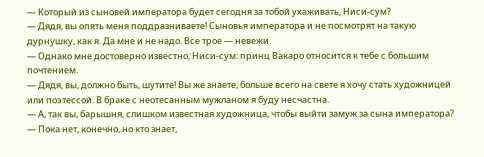— Который из сыновей императора будет сегодня за тобой ухаживать, Ниси-сум?
— Дядя, вы опять меня поддразниваете! Сыновья императора и не посмотрят на такую дурнушку, как я. Да мне и не надо. Все трое — невежи.
— Однако мне достоверно известно, Ниси-сум: принц Вакаро относится к тебе с большим почтением.
— Дядя, вы, должно быть, шутите! Вы же знаете, больше всего на свете я хочу стать художницей или поэтессой. В браке с неотесанным мужланом я буду несчастна.
— А, так вы, барышня, слишком известная художница, чтобы выйти замуж за сына императора?
— Пока нет, конечно, но кто знает,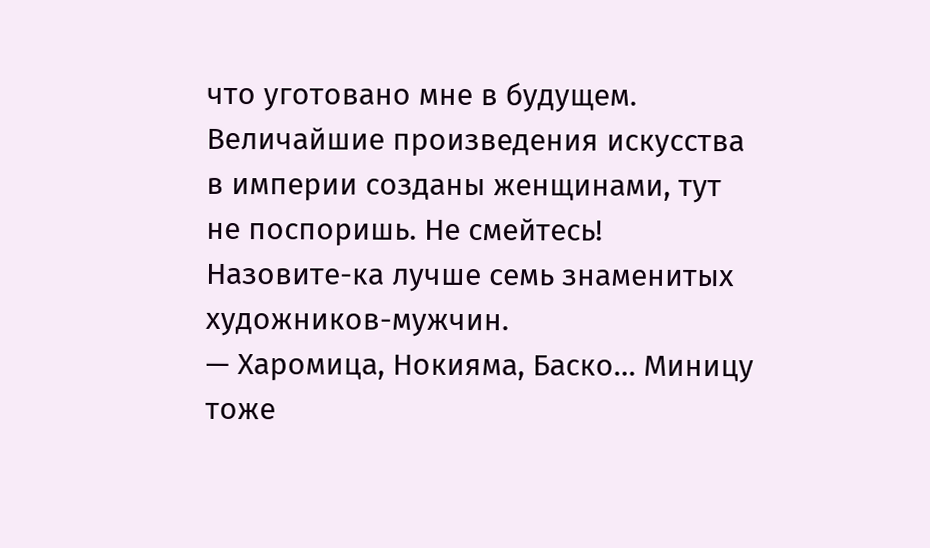что уготовано мне в будущем. Величайшие произведения искусства в империи созданы женщинами, тут не поспоришь. Не смейтесь! Назовите-ка лучше семь знаменитых художников-мужчин.
— Харомица, Нокияма, Баско… Миницу тоже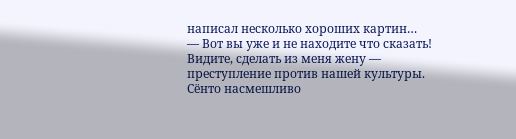написал несколько хороших картин…
— Вот вы уже и не находите что сказать! Видите, сделать из меня жену — преступление против нашей культуры.
Сёнто насмешливо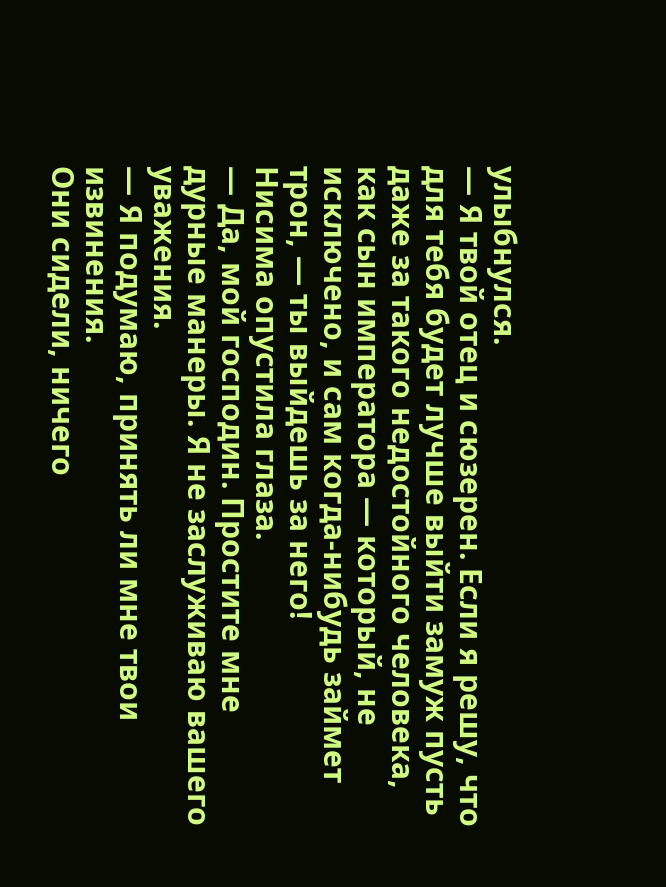улыбнулся.
— Я твой отец и сюзерен. Если я решу, что для тебя будет лучше выйти замуж пусть даже за такого недостойного человека, как сын императора — который, не исключено, и сам когда-нибудь займет трон, — ты выйдешь за него!
Нисима опустила глаза.
— Да, мой господин. Простите мне дурные манеры. Я не заслуживаю вашего уважения.
— Я подумаю, принять ли мне твои извинения.
Они сидели, ничего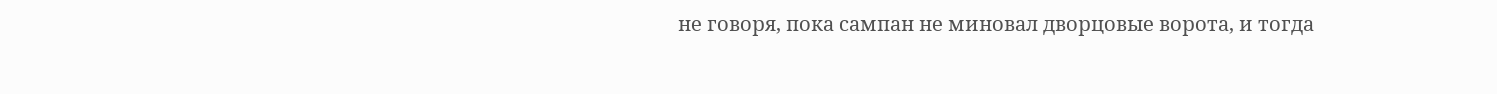не говоря, пока сампан не миновал дворцовые ворота, и тогда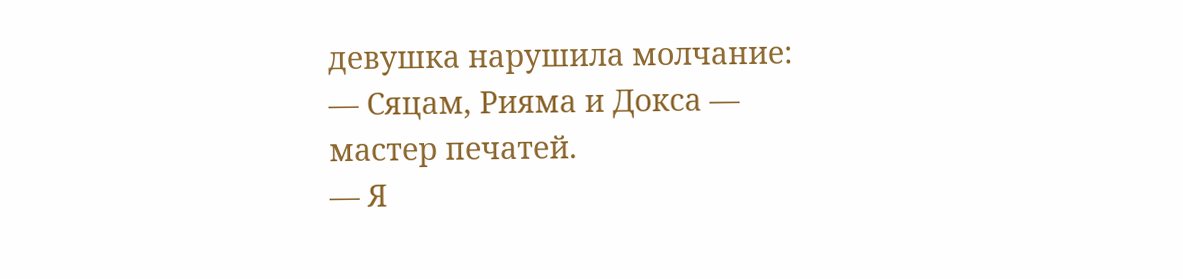девушка нарушила молчание:
— Сяцам, Рияма и Докса — мастер печатей.
— Я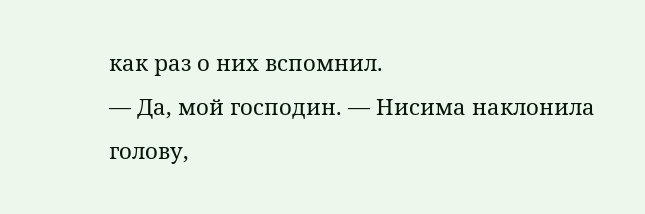как раз о них вспомнил.
— Да, мой господин. — Нисима наклонила голову,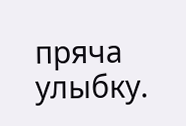пряча улыбку.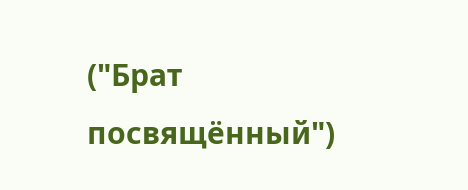("Брат посвящённый")